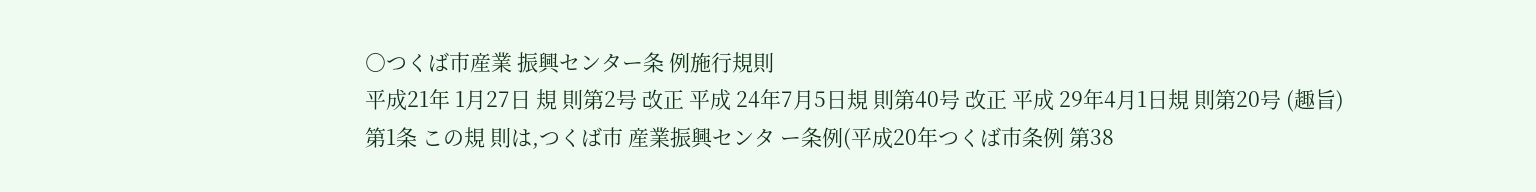○つくば市産業 振興センター条 例施行規則
平成21年 1月27日 規 則第2号 改正 平成 24年7月5日規 則第40号 改正 平成 29年4月1日規 則第20号 (趣旨)
第1条 この規 則は,つくば市 産業振興センタ ー条例(平成20年つくば市条例 第38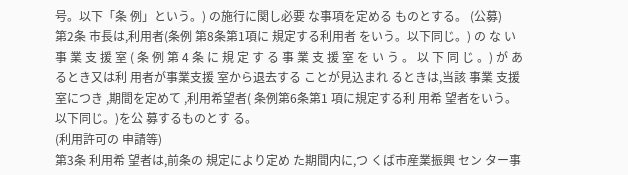号。以下「条 例」という。) の施行に関し必要 な事項を定める ものとする。 (公募)
第2条 市長は,利用者(条例 第8条第1項に 規定する利用者 をいう。以下同じ。) の な い 事 業 支 援 室 ( 条 例 第 4 条 に 規 定 す る 事 業 支 援 室 を い う 。 以 下 同 じ 。) が あ るとき又は利 用者が事業支援 室から退去する ことが見込まれ るときは,当該 事業 支援室につき ,期間を定めて ,利用希望者( 条例第6条第1 項に規定する利 用希 望者をいう。 以下同じ。)を公 募するものとす る。
(利用許可の 申請等)
第3条 利用希 望者は,前条の 規定により定め た期間内に,つ くば市産業振興 セン ター事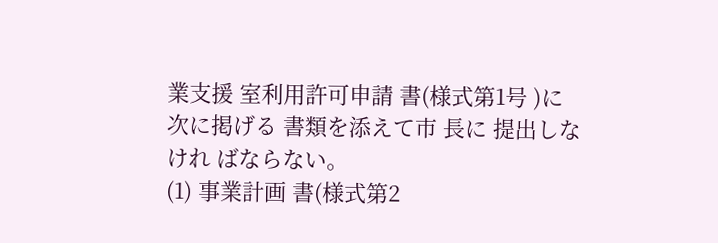業支援 室利用許可申請 書(様式第1号 )に次に掲げる 書類を添えて市 長に 提出しなけれ ばならない。
(1) 事業計画 書(様式第2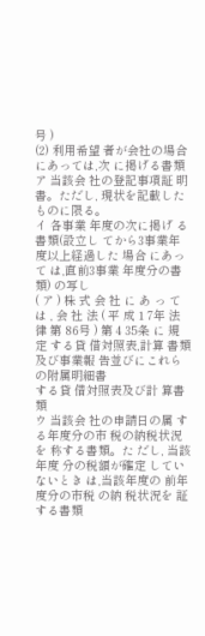号 )
(2) 利用希望 者が会社の場合 にあっては,次 に掲げる書類
ア 当該会 社の登記事項証 明書。ただし, 現状を記載した ものに限る。
イ 各事業 年度の次に掲げ る書類(設立し てから3事業年 度以上経過した 場合 にあって は,直前3事業 年度分の書類) の写し
( ア ) 株 式 会 社 に あ っ て は , 会 社 法 ( 平 成 1 7年 法 律 第 86号 ) 第 4 35条 に 規 定 する貸 借対照表,計算 書類及び事業報 告並びにこれら の附属明細書
する貸 借対照表及び計 算書類
ウ 当該会 社の申請日の属 する年度分の市 税の納税状況を 称する書類。た だし, 当該年度 分の税額が確定 していないとき は,当該年度の 前年度分の市税 の納 税状況を 証する書類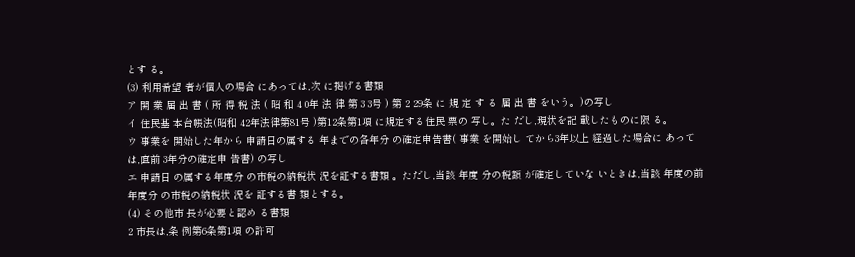とす る。
(3) 利用希望 者が個人の場合 にあっては,次 に掲げる書類
ア 開 業 届 出 書 ( 所 得 税 法 ( 昭 和 4 0年 法 律 第 3 3号 ) 第 2 29条 に 規 定 す る 届 出 書 をいう。)の写し
イ 住民基 本台帳法(昭和 42年法律第81号 )第12条第1項 に規定する住民 票の 写し。た だし,現状を記 載したものに限 る。
ウ 事業を 開始した年から 申請日の属する 年までの各年分 の確定申告書( 事業 を開始し てから3年以上 経過した場合に あっては,直前 3年分の確定申 告書) の写し
エ 申請日 の属する年度分 の市税の納税状 況を証する書類 。ただし,当該 年度 分の税額 が確定していな いときは,当該 年度の前年度分 の市税の納税状 況を 証する書 類とする。
(4) その他市 長が必要と認め る書類
2 市長は,条 例第6条第1項 の許可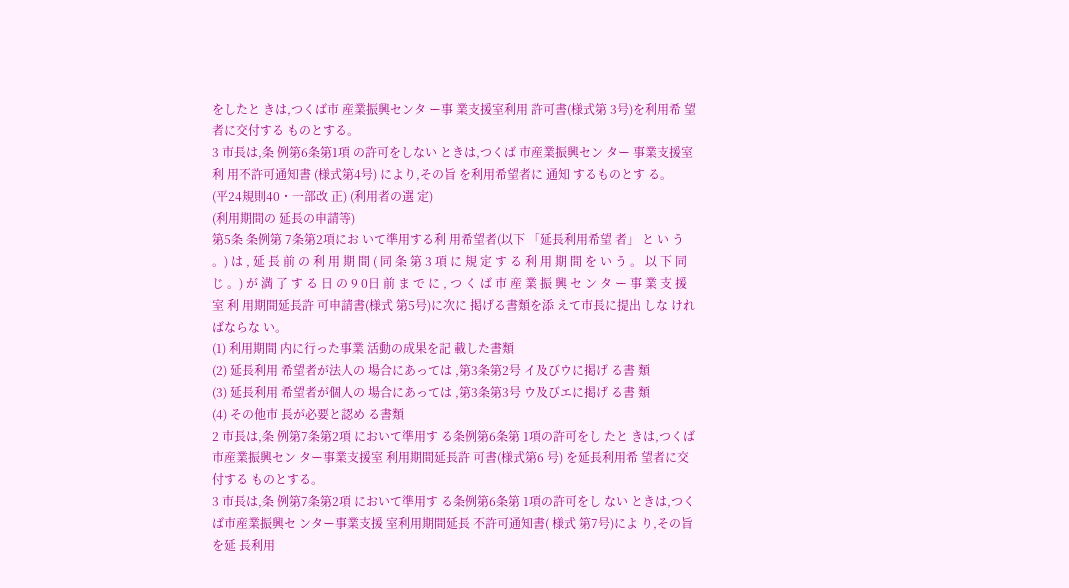をしたと きは,つくば市 産業振興センタ ー事 業支援室利用 許可書(様式第 3号)を利用希 望者に交付する ものとする。
3 市長は,条 例第6条第1項 の許可をしない ときは,つくば 市産業振興セン ター 事業支援室利 用不許可通知書 (様式第4号) により,その旨 を利用希望者に 通知 するものとす る。
(平24規則40・一部改 正) (利用者の選 定)
(利用期間の 延長の申請等)
第5条 条例第 7条第2項にお いて準用する利 用希望者(以下 「延長利用希望 者」 と い う 。) は , 延 長 前 の 利 用 期 間 ( 同 条 第 3 項 に 規 定 す る 利 用 期 間 を い う 。 以 下 同 じ 。) が 満 了 す る 日 の 9 0日 前 ま で に , つ く ば 市 産 業 振 興 セ ン タ ー 事 業 支 援 室 利 用期間延長許 可申請書(様式 第5号)に次に 掲げる書類を添 えて市長に提出 しな ければならな い。
(1) 利用期間 内に行った事業 活動の成果を記 載した書類
(2) 延長利用 希望者が法人の 場合にあっては ,第3条第2号 イ及びウに掲げ る書 類
(3) 延長利用 希望者が個人の 場合にあっては ,第3条第3号 ウ及びエに掲げ る書 類
(4) その他市 長が必要と認め る書類
2 市長は,条 例第7条第2項 において準用す る条例第6条第 1項の許可をし たと きは,つくば 市産業振興セン ター事業支援室 利用期間延長許 可書(様式第6 号) を延長利用希 望者に交付する ものとする。
3 市長は,条 例第7条第2項 において準用す る条例第6条第 1項の許可をし ない ときは,つく ば市産業振興セ ンター事業支援 室利用期間延長 不許可通知書( 様式 第7号)によ り,その旨を延 長利用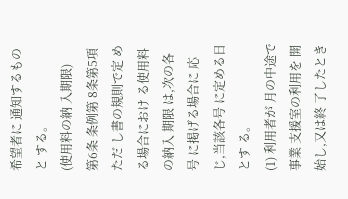希望者に 通知するものと する。
(使用料の納 入期限)
第6条 条例第 8条第5項ただ し書の規則で定 める場合におけ る使用料の納入 期限 は,次の各号 に掲げる場合に 応じ,当該各号 に定める日とす る。
(1) 利用者が 月の中途で事業 支援室の利用を 開始し,又は終 了したとき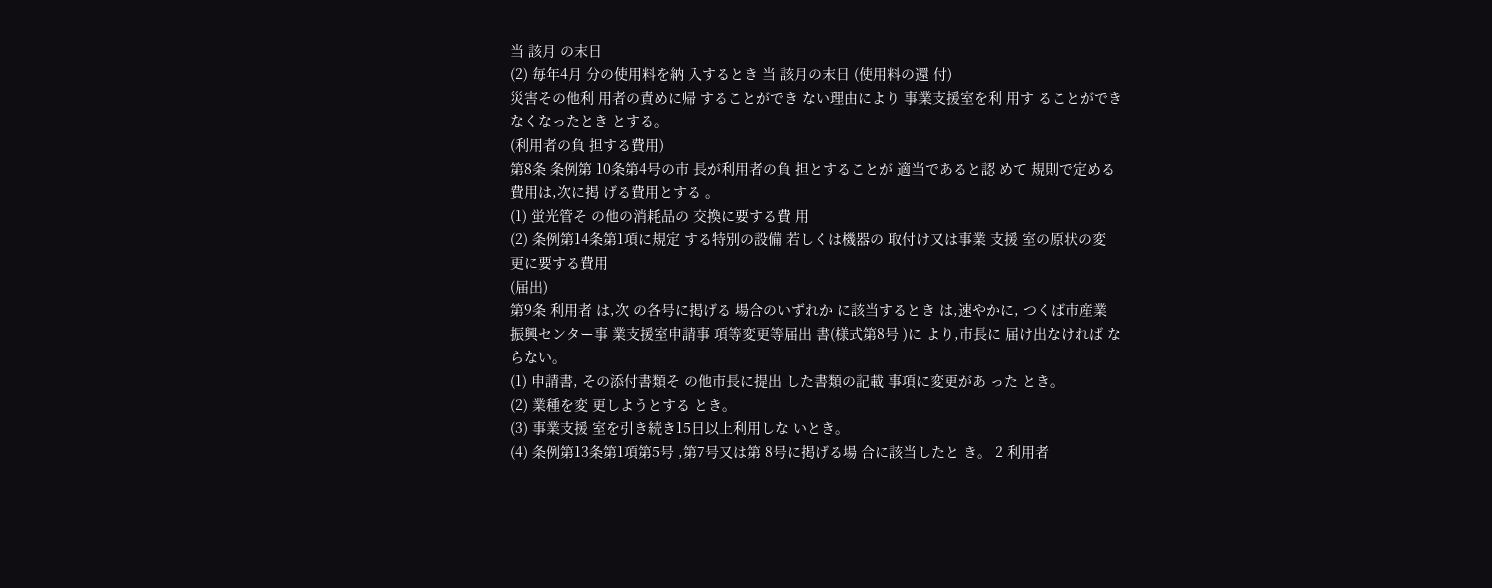当 該月 の末日
(2) 毎年4月 分の使用料を納 入するとき 当 該月の末日 (使用料の還 付)
災害その他利 用者の責めに帰 することができ ない理由により 事業支援室を利 用す ることができ なくなったとき とする。
(利用者の負 担する費用)
第8条 条例第 10条第4号の市 長が利用者の負 担とすることが 適当であると認 めて 規則で定める 費用は,次に掲 げる費用とする 。
(1) 蛍光管そ の他の消耗品の 交換に要する費 用
(2) 条例第14条第1項に規定 する特別の設備 若しくは機器の 取付け又は事業 支援 室の原状の変 更に要する費用
(届出)
第9条 利用者 は,次 の各号に掲げる 場合のいずれか に該当するとき は,速やかに, つくば市産業 振興センター事 業支援室申請事 項等変更等届出 書(様式第8号 )に より,市長に 届け出なければ ならない。
(1) 申請書, その添付書類そ の他市長に提出 した書類の記載 事項に変更があ った とき。
(2) 業種を変 更しようとする とき。
(3) 事業支援 室を引き続き15日以上利用しな いとき。
(4) 条例第13条第1項第5号 ,第7号又は第 8号に掲げる場 合に該当したと き。 2 利用者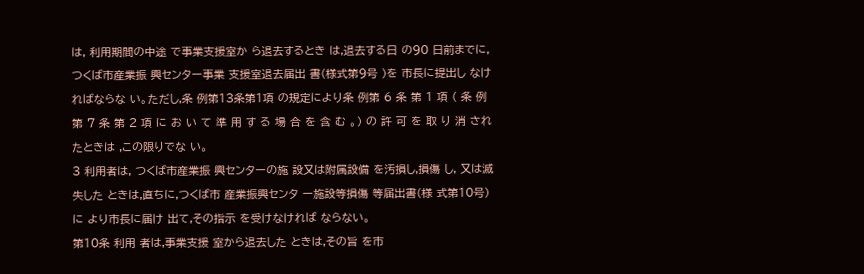は, 利用期間の中途 で事業支援室か ら退去するとき は,退去する日 の90 日前までに, つくば市産業振 興センター事業 支援室退去届出 書(様式第9号 )を 市長に提出し なければならな い。ただし,条 例第13条第1項 の規定により条 例第 6 条 第 1 項 ( 条 例 第 7 条 第 2 項 に お い て 準 用 す る 場 合 を 含 む 。) の 許 可 を 取 り 消 されたときは ,この限りでな い。
3 利用者は, つくば市産業振 興センターの施 設又は附属設備 を汚損し,損傷 し, 又は滅失した ときは,直ちに,つくば市 産業振興センタ ー施設等損傷 等届出書(様 式第10号)に より市長に届け 出て,その指示 を受けなければ ならない。
第10条 利用 者は,事業支援 室から退去した ときは,その旨 を市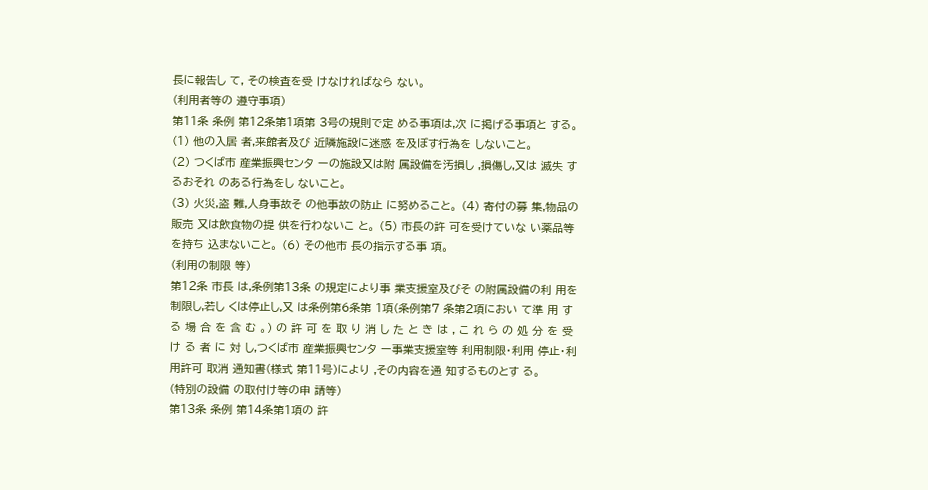長に報告し て, その検査を受 けなければなら ない。
(利用者等の 遵守事項)
第11条 条例 第12条第1項第 3号の規則で定 める事項は,次 に掲げる事項と する。 (1) 他の入居 者,来館者及び 近隣施設に迷惑 を及ぼす行為を しないこと。
(2) つくば市 産業振興センタ ーの施設又は附 属設備を汚損し ,損傷し,又は 滅失 するおそれ のある行為をし ないこと。
(3) 火災,盗 難,人身事故そ の他事故の防止 に努めること。 (4) 寄付の募 集,物品の販売 又は飲食物の提 供を行わないこ と。 (5) 市長の許 可を受けていな い薬品等を持ち 込まないこと。 (6) その他市 長の指示する事 項。
(利用の制限 等)
第12条 市長 は,条例第13条 の規定により事 業支援室及びそ の附属設備の利 用を 制限し,若し くは停止し,又 は条例第6条第 1項(条例第7 条第2項におい て準 用 す る 場 合 を 含 む 。) の 許 可 を 取 り 消 し た と き は , こ れ ら の 処 分 を 受 け る 者 に 対 し,つくば市 産業振興センタ ー事業支援室等 利用制限・利用 停止・利用許可 取消 通知書(様式 第11号)により ,その内容を通 知するものとす る。
(特別の設備 の取付け等の申 請等)
第13条 条例 第14条第1項の 許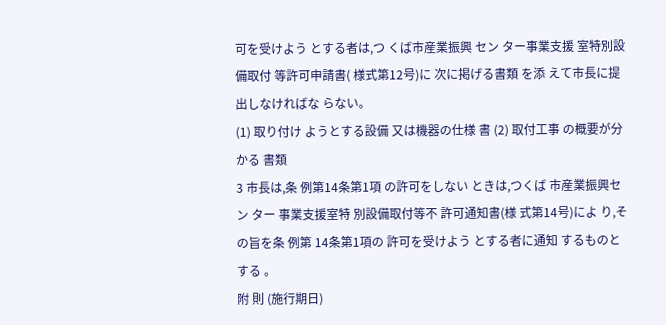可を受けよう とする者は,つ くば市産業振興 セン ター事業支援 室特別設備取付 等許可申請書( 様式第12号)に 次に掲げる書類 を添 えて市長に提 出しなければな らない。
(1) 取り付け ようとする設備 又は機器の仕様 書 (2) 取付工事 の概要が分かる 書類
3 市長は,条 例第14条第1項 の許可をしない ときは,つくば 市産業振興セン ター 事業支援室特 別設備取付等不 許可通知書(様 式第14号)によ り,その旨を条 例第 14条第1項の 許可を受けよう とする者に通知 するものとする 。
附 則 (施行期日)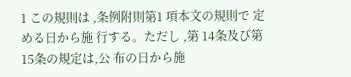1 この規則は ,条例附則第1 項本文の規則で 定める日から施 行する。ただし ,第 14条及び第15条の規定は,公 布の日から施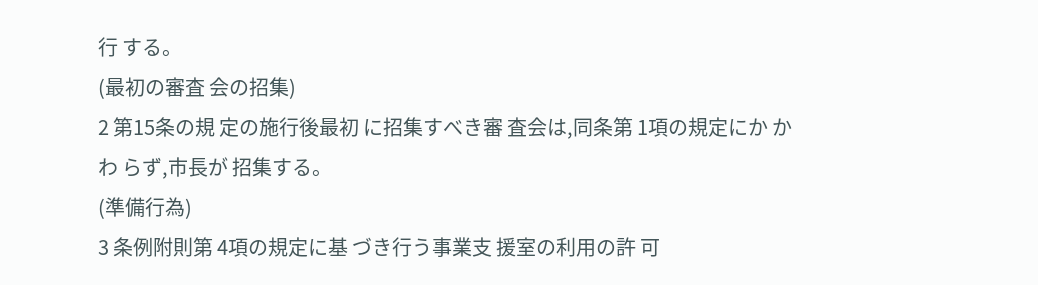行 する。
(最初の審査 会の招集)
2 第15条の規 定の施行後最初 に招集すべき審 査会は,同条第 1項の規定にか かわ らず,市長が 招集する。
(準備行為)
3 条例附則第 4項の規定に基 づき行う事業支 援室の利用の許 可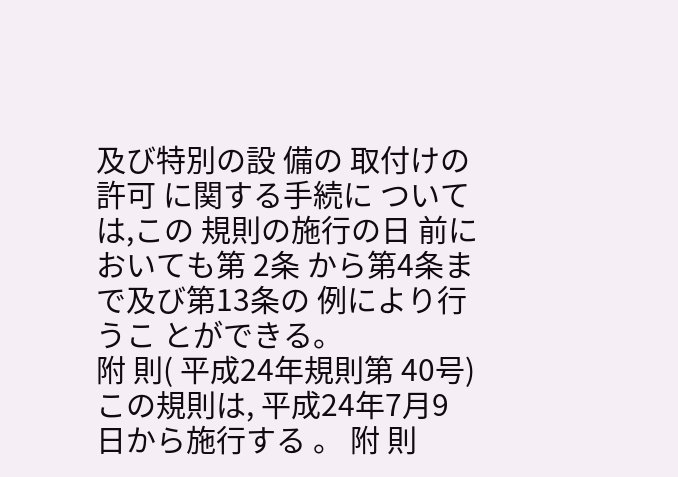及び特別の設 備の 取付けの許可 に関する手続に ついては,この 規則の施行の日 前においても第 2条 から第4条ま で及び第13条の 例により行うこ とができる。
附 則( 平成24年規則第 40号)
この規則は, 平成24年7月9 日から施行する 。 附 則